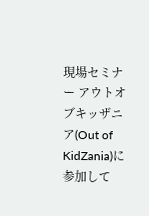現場セミナー アウトオブキッザニア(Out of KidZania)に参加して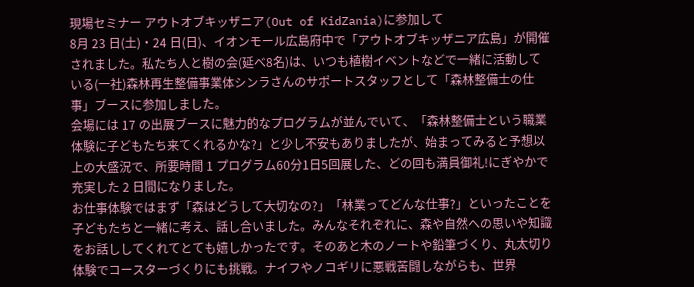現場セミナー アウトオブキッザニア(Out of KidZania)に参加して
8月 23 日(土)・24 日(日)、イオンモール広島府中で「アウトオブキッザニア広島」が開催されました。私たち人と樹の会(延べ8名)は、いつも植樹イベントなどで一緒に活動している(一社)森林再生整備事業体シンラさんのサポートスタッフとして「森林整備士の仕事」ブースに参加しました。
会場には 17 の出展ブースに魅力的なプログラムが並んでいて、「森林整備士という職業体験に子どもたち来てくれるかな?」と少し不安もありましたが、始まってみると予想以上の大盛況で、所要時間 1 プログラム60分1日5回展した、どの回も満員御礼!にぎやかで充実した 2 日間になりました。
お仕事体験ではまず「森はどうして大切なの?」「林業ってどんな仕事?」といったことを子どもたちと一緒に考え、話し合いました。みんなそれぞれに、森や自然への思いや知識をお話ししてくれてとても嬉しかったです。そのあと木のノートや鉛筆づくり、丸太切り体験でコースターづくりにも挑戦。ナイフやノコギリに悪戦苦闘しながらも、世界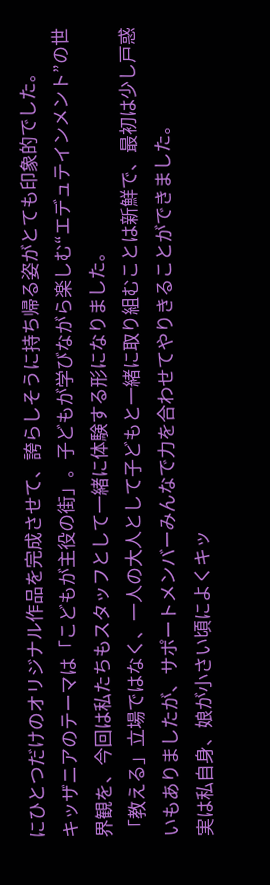にひとつだけのオリジナル作品を完成させて、誇らしそうに持ち帰る姿がとても印象的でした。
キッザニアのテーマは「こどもが主役の街」。子どもが学びながら楽しむ“エデュテインメント”の世界観を、今回は私たちもスタッフとして一緒に体験する形になりました。
「教える」立場ではなく、一人の大人として子どもと一緒に取り組むことは新鮮で、最初は少し戸惑いもありましたが、サポートメンバーみんなで力を合わせてやりきることができました。
実は私自身、娘が小さい頃によくキッ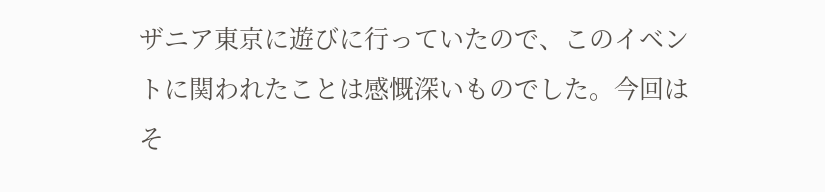ザニア東京に遊びに行っていたので、このイベントに関われたことは感慨深いものでした。今回はそ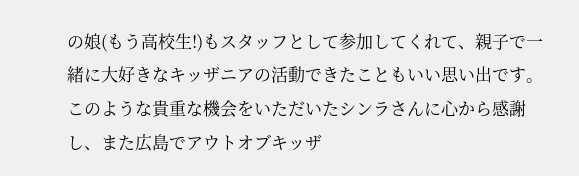の娘(もう高校生!)もスタッフとして参加してくれて、親子で一緒に大好きなキッザニアの活動できたこともいい思い出です。
このような貴重な機会をいただいたシンラさんに心から感謝し、また広島でアウトオブキッザ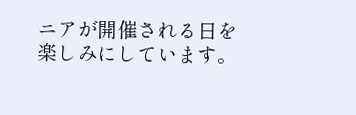ニアが開催される日を楽しみにしています。